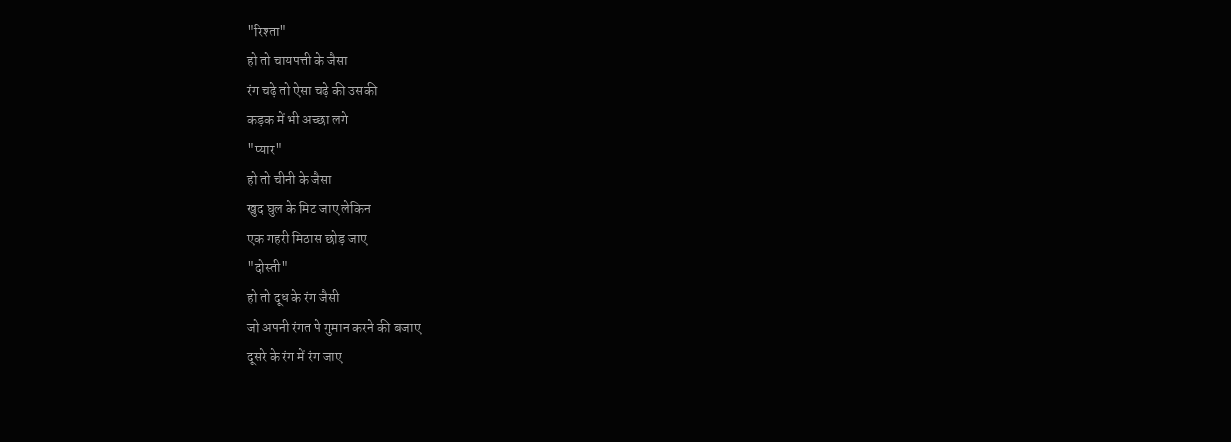"रिश्ता"
हो तो चायपत्ती के जैसा
रंग चढ़े तो ऐसा चढ़े की उसकी
कड़क में भी अच्छा लगे
"प्यार"
हो तो चीनी के जैसा
खुद घुल के मिट जाए लेकिन
एक गहरी मिठास छोड़ जाए
"दोस्ती"
हो तो दूध के रंग जैसी
जो अपनी रंगत पे गुमान करने की बजाए
दूसरे के रंग में रंग जाए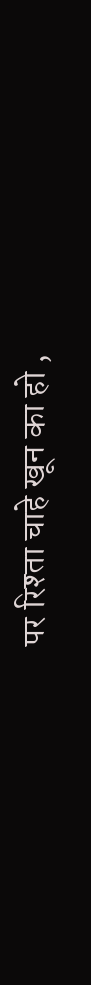पर रिश्ता चाहे खून का हो ,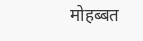मोहब्बत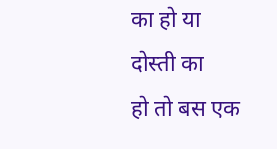का हो या दोस्ती का
हो तो बस एक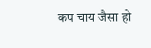कप चाय जैसा हो